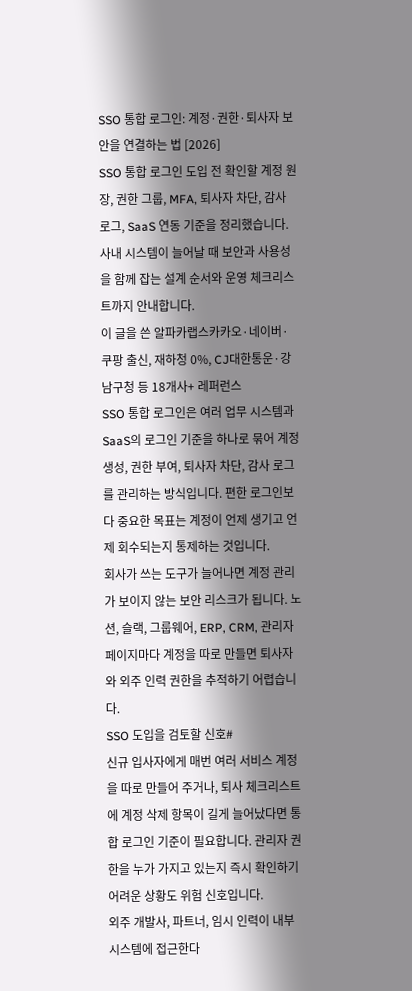SSO 통합 로그인: 계정·권한·퇴사자 보안을 연결하는 법 [2026]
SSO 통합 로그인 도입 전 확인할 계정 원장, 권한 그룹, MFA, 퇴사자 차단, 감사 로그, SaaS 연동 기준을 정리했습니다. 사내 시스템이 늘어날 때 보안과 사용성을 함께 잡는 설계 순서와 운영 체크리스트까지 안내합니다.
이 글을 쓴 알파카랩스카카오·네이버·쿠팡 출신, 재하청 0%, CJ대한통운·강남구청 등 18개사+ 레퍼런스
SSO 통합 로그인은 여러 업무 시스템과 SaaS의 로그인 기준을 하나로 묶어 계정 생성, 권한 부여, 퇴사자 차단, 감사 로그를 관리하는 방식입니다. 편한 로그인보다 중요한 목표는 계정이 언제 생기고 언제 회수되는지 통제하는 것입니다.
회사가 쓰는 도구가 늘어나면 계정 관리가 보이지 않는 보안 리스크가 됩니다. 노션, 슬랙, 그룹웨어, ERP, CRM, 관리자 페이지마다 계정을 따로 만들면 퇴사자와 외주 인력 권한을 추적하기 어렵습니다.
SSO 도입을 검토할 신호#
신규 입사자에게 매번 여러 서비스 계정을 따로 만들어 주거나, 퇴사 체크리스트에 계정 삭제 항목이 길게 늘어났다면 통합 로그인 기준이 필요합니다. 관리자 권한을 누가 가지고 있는지 즉시 확인하기 어려운 상황도 위험 신호입니다.
외주 개발사, 파트너, 임시 인력이 내부 시스템에 접근한다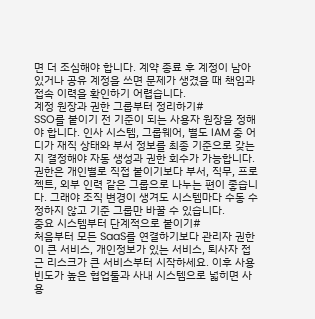면 더 조심해야 합니다. 계약 종료 후 계정이 남아 있거나 공유 계정을 쓰면 문제가 생겼을 때 책임과 접속 이력을 확인하기 어렵습니다.
계정 원장과 권한 그룹부터 정리하기#
SSO를 붙이기 전 기준이 되는 사용자 원장을 정해야 합니다. 인사 시스템, 그룹웨어, 별도 IAM 중 어디가 재직 상태와 부서 정보를 최종 기준으로 갖는지 결정해야 자동 생성과 권한 회수가 가능합니다.
권한은 개인별로 직접 붙이기보다 부서, 직무, 프로젝트, 외부 인력 같은 그룹으로 나누는 편이 좋습니다. 그래야 조직 변경이 생겨도 시스템마다 수동 수정하지 않고 기준 그룹만 바꿀 수 있습니다.
중요 시스템부터 단계적으로 붙이기#
처음부터 모든 SaaS를 연결하기보다 관리자 권한이 큰 서비스, 개인정보가 있는 서비스, 퇴사자 접근 리스크가 큰 서비스부터 시작하세요. 이후 사용 빈도가 높은 협업툴과 사내 시스템으로 넓히면 사용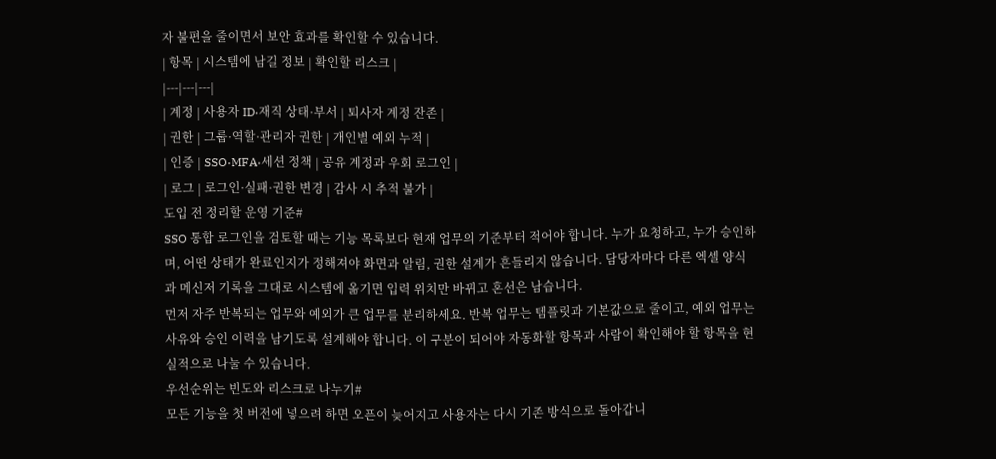자 불편을 줄이면서 보안 효과를 확인할 수 있습니다.
| 항목 | 시스템에 남길 정보 | 확인할 리스크 |
|---|---|---|
| 계정 | 사용자 ID·재직 상태·부서 | 퇴사자 계정 잔존 |
| 권한 | 그룹·역할·관리자 권한 | 개인별 예외 누적 |
| 인증 | SSO·MFA·세션 정책 | 공유 계정과 우회 로그인 |
| 로그 | 로그인·실패·권한 변경 | 감사 시 추적 불가 |
도입 전 정리할 운영 기준#
SSO 통합 로그인을 검토할 때는 기능 목록보다 현재 업무의 기준부터 적어야 합니다. 누가 요청하고, 누가 승인하며, 어떤 상태가 완료인지가 정해져야 화면과 알림, 권한 설계가 흔들리지 않습니다. 담당자마다 다른 엑셀 양식과 메신저 기록을 그대로 시스템에 옮기면 입력 위치만 바뀌고 혼선은 남습니다.
먼저 자주 반복되는 업무와 예외가 큰 업무를 분리하세요. 반복 업무는 템플릿과 기본값으로 줄이고, 예외 업무는 사유와 승인 이력을 남기도록 설계해야 합니다. 이 구분이 되어야 자동화할 항목과 사람이 확인해야 할 항목을 현실적으로 나눌 수 있습니다.
우선순위는 빈도와 리스크로 나누기#
모든 기능을 첫 버전에 넣으려 하면 오픈이 늦어지고 사용자는 다시 기존 방식으로 돌아갑니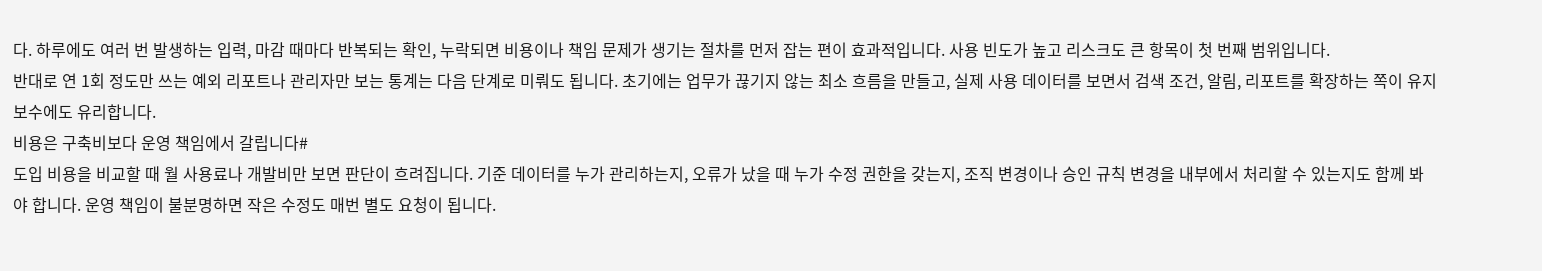다. 하루에도 여러 번 발생하는 입력, 마감 때마다 반복되는 확인, 누락되면 비용이나 책임 문제가 생기는 절차를 먼저 잡는 편이 효과적입니다. 사용 빈도가 높고 리스크도 큰 항목이 첫 번째 범위입니다.
반대로 연 1회 정도만 쓰는 예외 리포트나 관리자만 보는 통계는 다음 단계로 미뤄도 됩니다. 초기에는 업무가 끊기지 않는 최소 흐름을 만들고, 실제 사용 데이터를 보면서 검색 조건, 알림, 리포트를 확장하는 쪽이 유지보수에도 유리합니다.
비용은 구축비보다 운영 책임에서 갈립니다#
도입 비용을 비교할 때 월 사용료나 개발비만 보면 판단이 흐려집니다. 기준 데이터를 누가 관리하는지, 오류가 났을 때 누가 수정 권한을 갖는지, 조직 변경이나 승인 규칙 변경을 내부에서 처리할 수 있는지도 함께 봐야 합니다. 운영 책임이 불분명하면 작은 수정도 매번 별도 요청이 됩니다.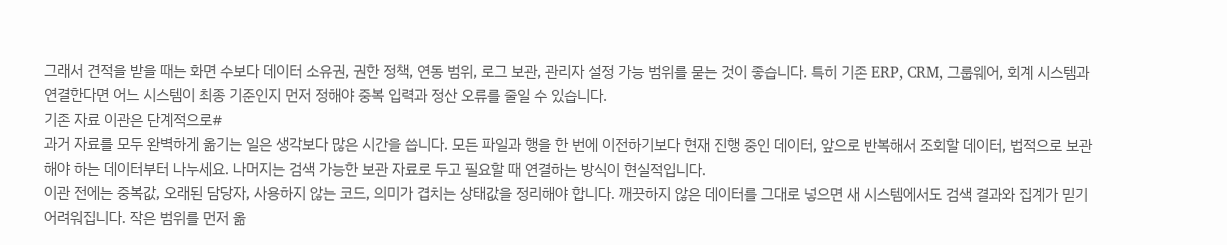그래서 견적을 받을 때는 화면 수보다 데이터 소유권, 권한 정책, 연동 범위, 로그 보관, 관리자 설정 가능 범위를 묻는 것이 좋습니다. 특히 기존 ERP, CRM, 그룹웨어, 회계 시스템과 연결한다면 어느 시스템이 최종 기준인지 먼저 정해야 중복 입력과 정산 오류를 줄일 수 있습니다.
기존 자료 이관은 단계적으로#
과거 자료를 모두 완벽하게 옮기는 일은 생각보다 많은 시간을 씁니다. 모든 파일과 행을 한 번에 이전하기보다 현재 진행 중인 데이터, 앞으로 반복해서 조회할 데이터, 법적으로 보관해야 하는 데이터부터 나누세요. 나머지는 검색 가능한 보관 자료로 두고 필요할 때 연결하는 방식이 현실적입니다.
이관 전에는 중복값, 오래된 담당자, 사용하지 않는 코드, 의미가 겹치는 상태값을 정리해야 합니다. 깨끗하지 않은 데이터를 그대로 넣으면 새 시스템에서도 검색 결과와 집계가 믿기 어려워집니다. 작은 범위를 먼저 옮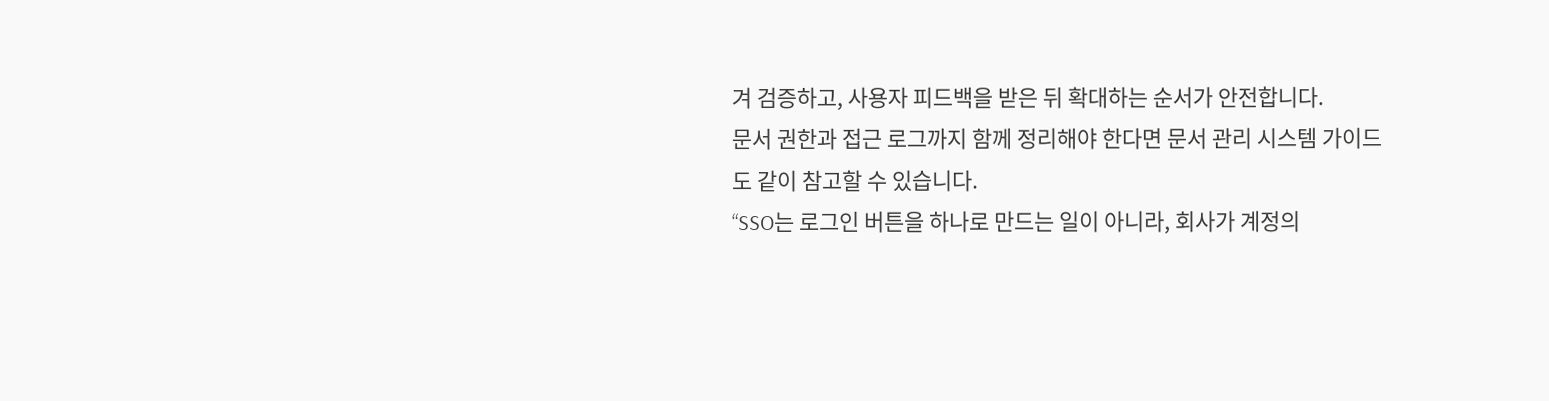겨 검증하고, 사용자 피드백을 받은 뒤 확대하는 순서가 안전합니다.
문서 권한과 접근 로그까지 함께 정리해야 한다면 문서 관리 시스템 가이드도 같이 참고할 수 있습니다.
“SSO는 로그인 버튼을 하나로 만드는 일이 아니라, 회사가 계정의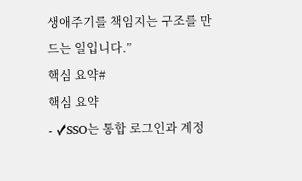생애주기를 책임지는 구조를 만드는 일입니다.”
핵심 요약#
핵심 요약
- ✓SSO는 통합 로그인과 계정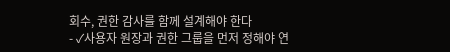회수, 권한 감사를 함께 설계해야 한다
- ✓사용자 원장과 권한 그룹을 먼저 정해야 연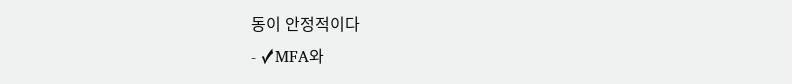동이 안정적이다
- ✓MFA와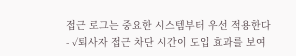접근 로그는 중요한 시스템부터 우선 적용한다
- ✓퇴사자 접근 차단 시간이 도입 효과를 보여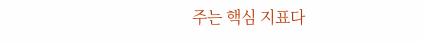주는 핵심 지표다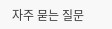자주 묻는 질문